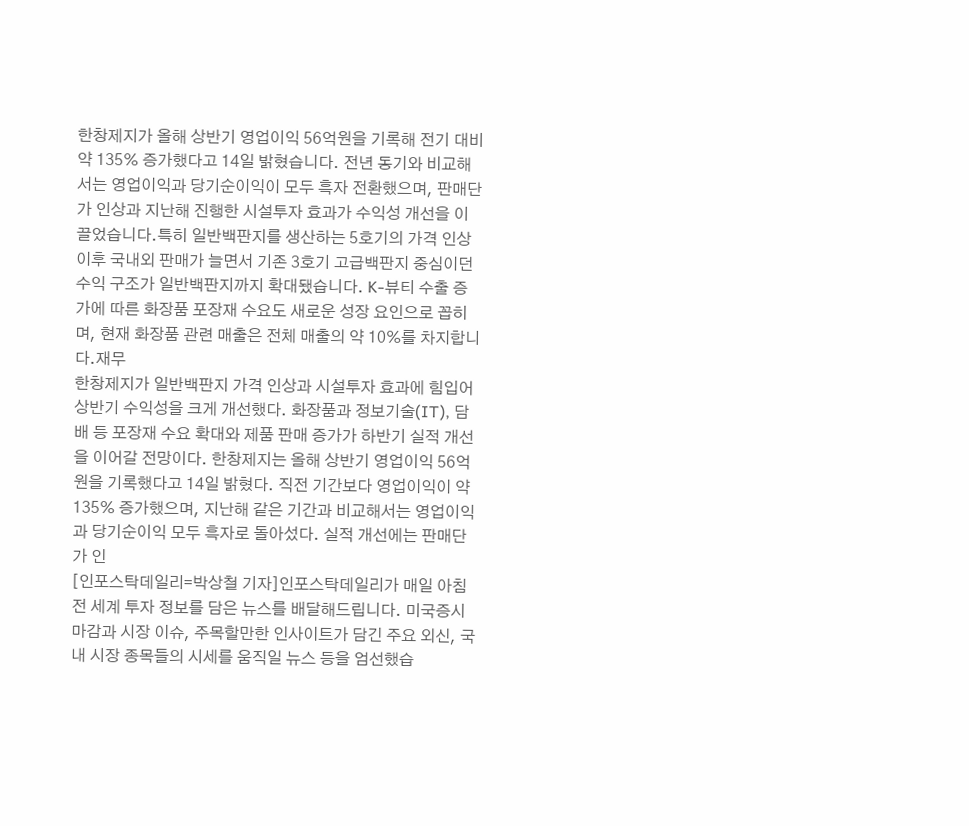한창제지가 올해 상반기 영업이익 56억원을 기록해 전기 대비 약 135% 증가했다고 14일 밝혔습니다. 전년 동기와 비교해서는 영업이익과 당기순이익이 모두 흑자 전환했으며, 판매단가 인상과 지난해 진행한 시설투자 효과가 수익성 개선을 이끌었습니다.특히 일반백판지를 생산하는 5호기의 가격 인상 이후 국내외 판매가 늘면서 기존 3호기 고급백판지 중심이던 수익 구조가 일반백판지까지 확대됐습니다. K-뷰티 수출 증가에 따른 화장품 포장재 수요도 새로운 성장 요인으로 꼽히며, 현재 화장품 관련 매출은 전체 매출의 약 10%를 차지합니다.재무
한창제지가 일반백판지 가격 인상과 시설투자 효과에 힘입어 상반기 수익성을 크게 개선했다. 화장품과 정보기술(IT), 담배 등 포장재 수요 확대와 제품 판매 증가가 하반기 실적 개선을 이어갈 전망이다. 한창제지는 올해 상반기 영업이익 56억원을 기록했다고 14일 밝혔다. 직전 기간보다 영업이익이 약 135% 증가했으며, 지난해 같은 기간과 비교해서는 영업이익과 당기순이익 모두 흑자로 돌아섰다. 실적 개선에는 판매단가 인
[인포스탁데일리=박상철 기자]인포스탁데일리가 매일 아침 전 세계 투자 정보를 담은 뉴스를 배달해드립니다. 미국증시 마감과 시장 이슈, 주목할만한 인사이트가 담긴 주요 외신, 국내 시장 종목들의 시세를 움직일 뉴스 등을 엄선했습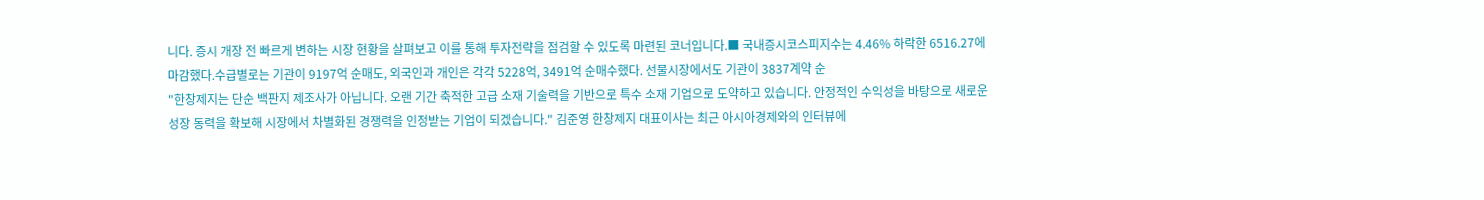니다. 증시 개장 전 빠르게 변하는 시장 현황을 살펴보고 이를 통해 투자전략을 점검할 수 있도록 마련된 코너입니다.■ 국내증시코스피지수는 4.46% 하락한 6516.27에 마감했다.수급별로는 기관이 9197억 순매도, 외국인과 개인은 각각 5228억, 3491억 순매수했다. 선물시장에서도 기관이 3837계약 순
"한창제지는 단순 백판지 제조사가 아닙니다. 오랜 기간 축적한 고급 소재 기술력을 기반으로 특수 소재 기업으로 도약하고 있습니다. 안정적인 수익성을 바탕으로 새로운 성장 동력을 확보해 시장에서 차별화된 경쟁력을 인정받는 기업이 되겠습니다." 김준영 한창제지 대표이사는 최근 아시아경제와의 인터뷰에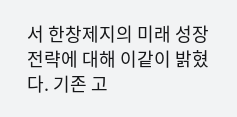서 한창제지의 미래 성장 전략에 대해 이같이 밝혔다. 기존 고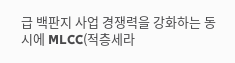급 백판지 사업 경쟁력을 강화하는 동시에 MLCC(적층세라